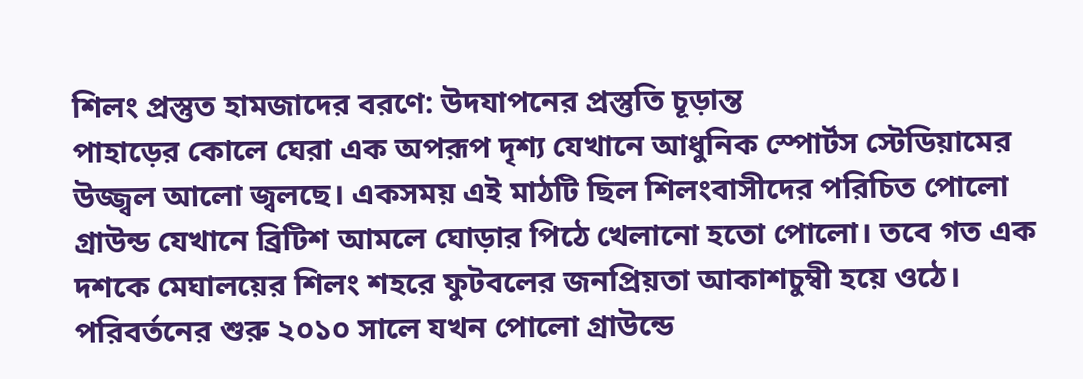শিলং প্রস্তুত হামজাদের বরণে: উদযাপনের প্রস্তুতি চূড়ান্ত
পাহাড়ের কোলে ঘেরা এক অপরূপ দৃশ্য যেখানে আধুনিক স্পোর্টস স্টেডিয়ামের উজ্জ্বল আলো জ্বলছে। একসময় এই মাঠটি ছিল শিলংবাসীদের পরিচিত পোলো গ্রাউন্ড যেখানে ব্রিটিশ আমলে ঘোড়ার পিঠে খেলানো হতো পোলো। তবে গত এক দশকে মেঘালয়ের শিলং শহরে ফুটবলের জনপ্রিয়তা আকাশচুম্বী হয়ে ওঠে। পরিবর্তনের শুরু ২০১০ সালে যখন পোলো গ্রাউন্ডে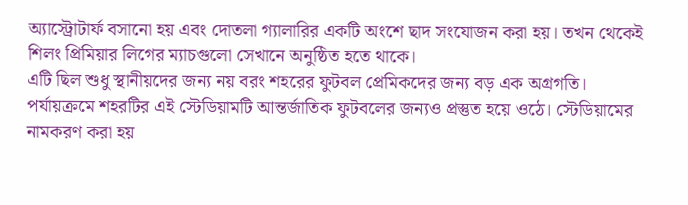অ্যাস্ট্রোটার্ফ বসানো হয় এবং দোতলা গ্যালারির একটি অংশে ছাদ সংযোজন করা হয়। তখন থেকেই শিলং প্রিমিয়ার লিগের ম্যাচগুলো সেখানে অনুষ্ঠিত হতে থাকে।
এটি ছিল শুধু স্থানীয়দের জন্য নয় বরং শহরের ফুটবল প্রেমিকদের জন্য বড় এক অগ্রগতি। পর্যায়ক্রমে শহরটির এই স্টেডিয়ামটি আন্তর্জাতিক ফুটবলের জন্যও প্রস্তুত হয়ে ওঠে। স্টেডিয়ামের নামকরণ করা হয়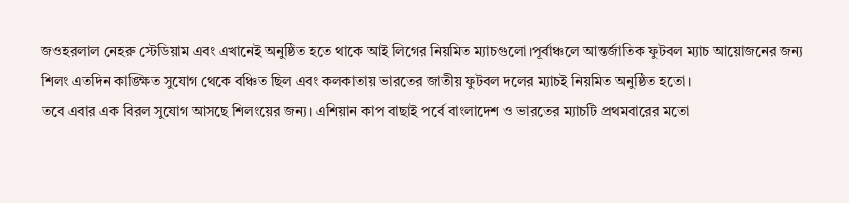জওহরলাল নেহরু স্টেডিয়াম এবং এখানেই অনুষ্ঠিত হতে থাকে আই লিগের নিয়মিত ম্যাচগুলো।পূর্বাঞ্চলে আন্তর্জাতিক ফুটবল ম্যাচ আয়োজনের জন্য শিলং এতদিন কাঙ্ক্ষিত সুযোগ থেকে বঞ্চিত ছিল এবং কলকাতায় ভারতের জাতীয় ফুটবল দলের ম্যাচই নিয়মিত অনুষ্ঠিত হতো।
তবে এবার এক বিরল সুযোগ আসছে শিলংয়ের জন্য। এশিয়ান কাপ বাছাই পর্বে বাংলাদেশ ও ভারতের ম্যাচটি প্রথমবারের মতো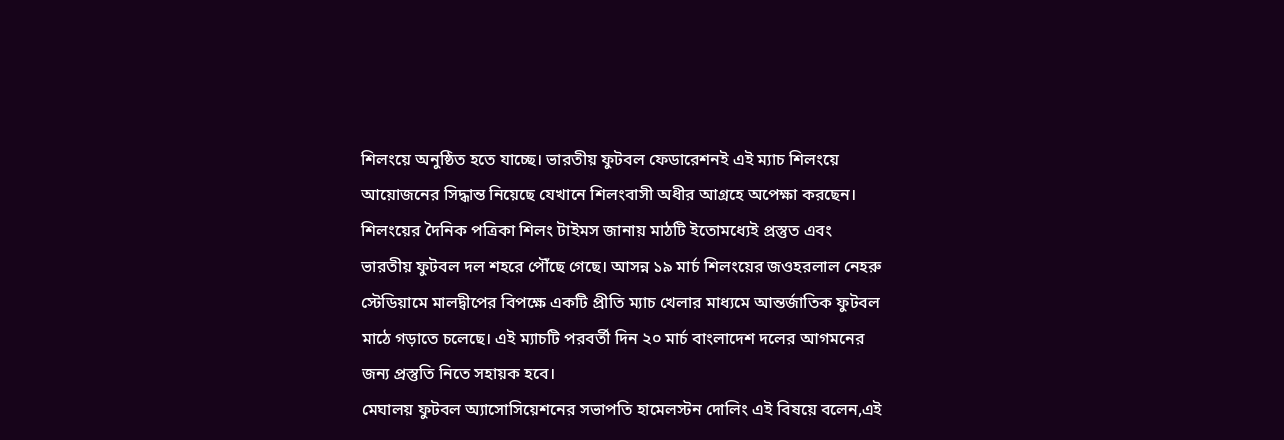শিলংয়ে অনুষ্ঠিত হতে যাচ্ছে। ভারতীয় ফুটবল ফেডারেশনই এই ম্যাচ শিলংয়ে আয়োজনের সিদ্ধান্ত নিয়েছে যেখানে শিলংবাসী অধীর আগ্রহে অপেক্ষা করছেন।
শিলংয়ের দৈনিক পত্রিকা শিলং টাইমস জানায় মাঠটি ইতোমধ্যেই প্রস্তুত এবং ভারতীয় ফুটবল দল শহরে পৌঁছে গেছে। আসন্ন ১৯ মার্চ শিলংয়ের জওহরলাল নেহরু স্টেডিয়ামে মালদ্বীপের বিপক্ষে একটি প্রীতি ম্যাচ খেলার মাধ্যমে আন্তর্জাতিক ফুটবল মাঠে গড়াতে চলেছে। এই ম্যাচটি পরবর্তী দিন ২০ মার্চ বাংলাদেশ দলের আগমনের জন্য প্রস্তুতি নিতে সহায়ক হবে।
মেঘালয় ফুটবল অ্যাসোসিয়েশনের সভাপতি হামেলস্টন দোলিং এই বিষয়ে বলেন,এই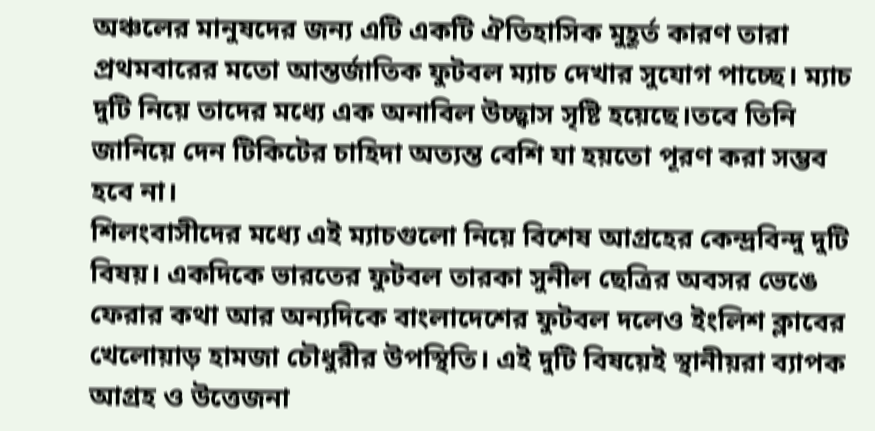অঞ্চলের মানুষদের জন্য এটি একটি ঐতিহাসিক মুহূর্ত কারণ তারা প্রথমবারের মতো আন্তর্জাতিক ফুটবল ম্যাচ দেখার সুযোগ পাচ্ছে। ম্যাচ দুটি নিয়ে তাদের মধ্যে এক অনাবিল উচ্ছ্বাস সৃষ্টি হয়েছে।তবে তিনি জানিয়ে দেন টিকিটের চাহিদা অত্যন্ত বেশি যা হয়তো পূরণ করা সম্ভব হবে না।
শিলংবাসীদের মধ্যে এই ম্যাচগুলো নিয়ে বিশেষ আগ্রহের কেন্দ্রবিন্দু দুটি বিষয়। একদিকে ভারতের ফুটবল তারকা সুনীল ছেত্রির অবসর ভেঙে ফেরার কথা আর অন্যদিকে বাংলাদেশের ফুটবল দলেও ইংলিশ ক্লাবের খেলোয়াড় হামজা চৌধুরীর উপস্থিতি। এই দুটি বিষয়েই স্থানীয়রা ব্যাপক আগ্রহ ও উত্তেজনা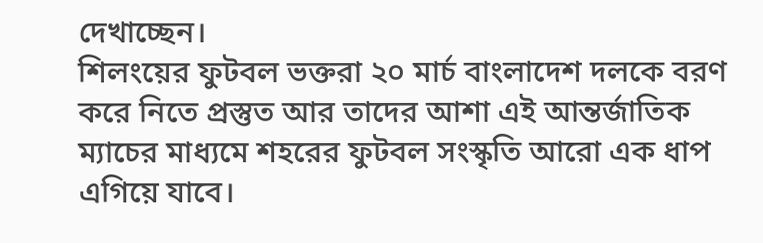দেখাচ্ছেন।
শিলংয়ের ফুটবল ভক্তরা ২০ মার্চ বাংলাদেশ দলকে বরণ করে নিতে প্রস্তুত আর তাদের আশা এই আন্তর্জাতিক ম্যাচের মাধ্যমে শহরের ফুটবল সংস্কৃতি আরো এক ধাপ এগিয়ে যাবে।